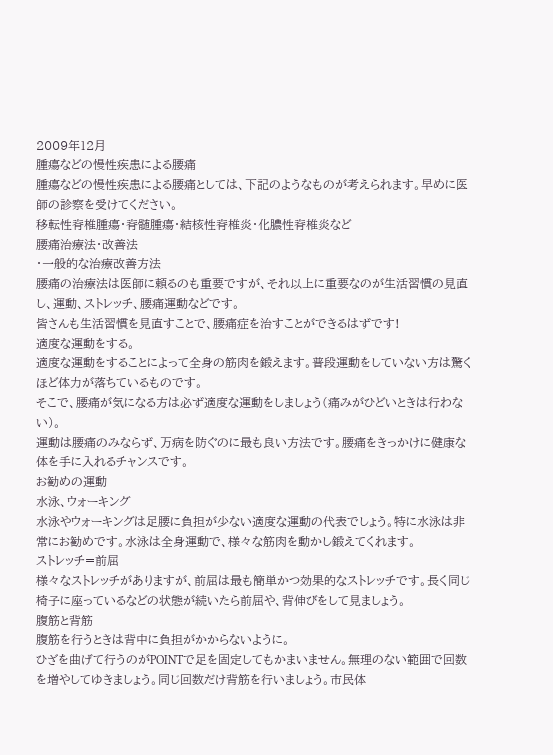2009年12月
腫瘍などの慢性疾患による腰痛
腫瘍などの慢性疾患による腰痛としては、下記のようなものが考えられます。早めに医師の診察を受けてください。
移転性脊椎腫瘍・脊髄腫瘍・結核性脊椎炎・化膿性脊椎炎など
腰痛治療法・改善法
・一般的な治療改善方法
腰痛の治療法は医師に頼るのも重要ですが、それ以上に重要なのが生活習慣の見直し、運動、ストレッチ、腰痛運動などです。
皆さんも生活習慣を見直すことで、腰痛症を治すことができるはずです!
適度な運動をする。
適度な運動をすることによって全身の筋肉を鍛えます。普段運動をしていない方は驚くほど体力が落ちているものです。
そこで、腰痛が気になる方は必ず適度な運動をしましょう(痛みがひどいときは行わない)。
運動は腰痛のみならず、万病を防ぐのに最も良い方法です。腰痛をきっかけに健康な体を手に入れるチャンスです。
お勧めの運動
水泳、ウォーキング
水泳やウォーキングは足腰に負担が少ない適度な運動の代表でしょう。特に水泳は非常にお勧めです。水泳は全身運動で、様々な筋肉を動かし鍛えてくれます。
ストレッチ=前屈
様々なストレッチがありますが、前屈は最も簡単かつ効果的なストレッチです。長く同じ椅子に座っているなどの状態が続いたら前屈や、背伸びをして見ましょう。
腹筋と背筋
腹筋を行うときは背中に負担がかからないように。
ひざを曲げて行うのがPOINTで足を固定してもかまいません。無理のない範囲で回数を増やしてゆきましょう。同じ回数だけ背筋を行いましょう。市民体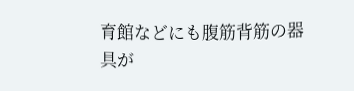育館などにも腹筋背筋の器具が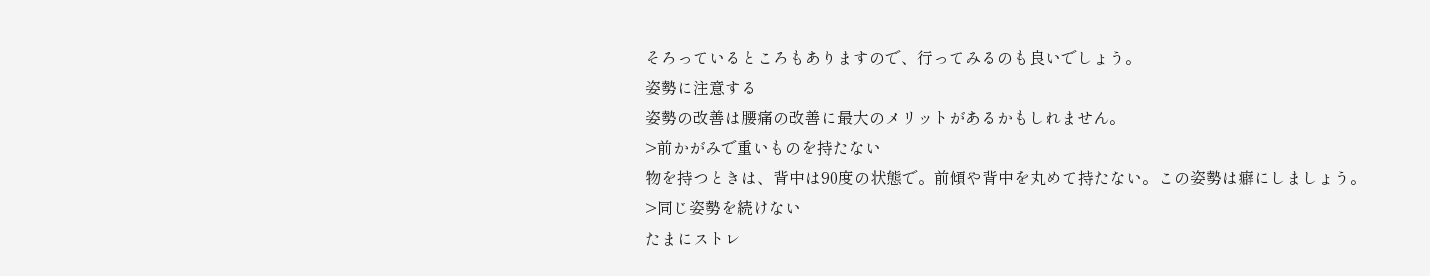そろっているところもありますので、行ってみるのも良いでしょう。
姿勢に注意する
姿勢の改善は腰痛の改善に最大のメリットがあるかもしれません。
>前かがみで重いものを持たない
物を持つときは、背中は90度の状態で。前傾や背中を丸めて持たない。この姿勢は癖にしましょう。
>同じ姿勢を続けない
たまにストレ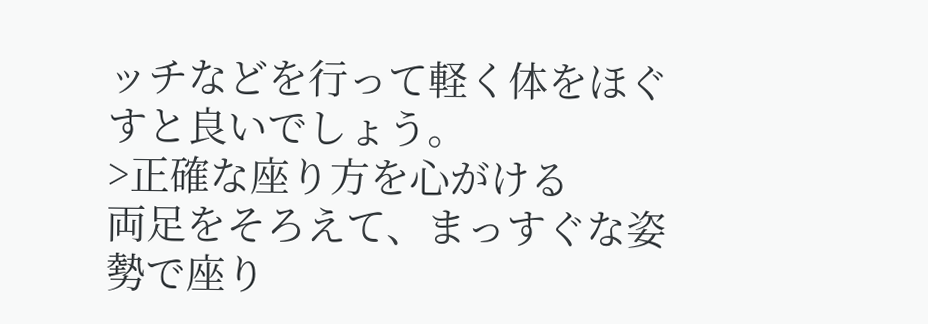ッチなどを行って軽く体をほぐすと良いでしょう。
>正確な座り方を心がける
両足をそろえて、まっすぐな姿勢で座り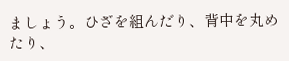ましょう。ひざを組んだり、背中を丸めたり、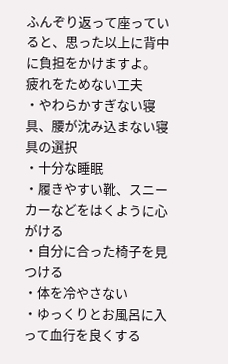ふんぞり返って座っていると、思った以上に背中に負担をかけますよ。
疲れをためない工夫
・やわらかすぎない寝具、腰が沈み込まない寝具の選択
・十分な睡眠
・履きやすい靴、スニーカーなどをはくように心がける
・自分に合った椅子を見つける
・体を冷やさない
・ゆっくりとお風呂に入って血行を良くする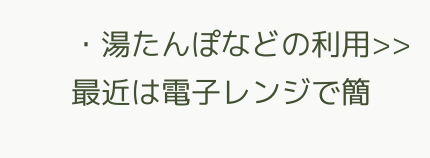・湯たんぽなどの利用>>最近は電子レンジで簡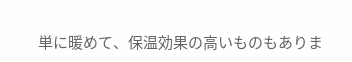単に暖めて、保温効果の高いものもありま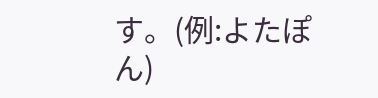す。(例:よたぽん)